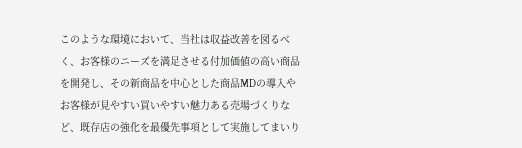このような環境において、当社は収益改善を図るべく、お客様のニーズを満足させる付加価値の高い商品を開発し、その新商品を中心とした商品MDの導入やお客様が見やすい買いやすい魅力ある売場づくりなど、既存店の強化を最優先事項として実施してまいり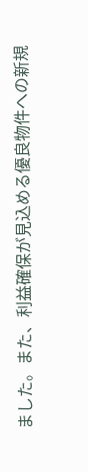ました。また、利益確保が見込める優良物件への新規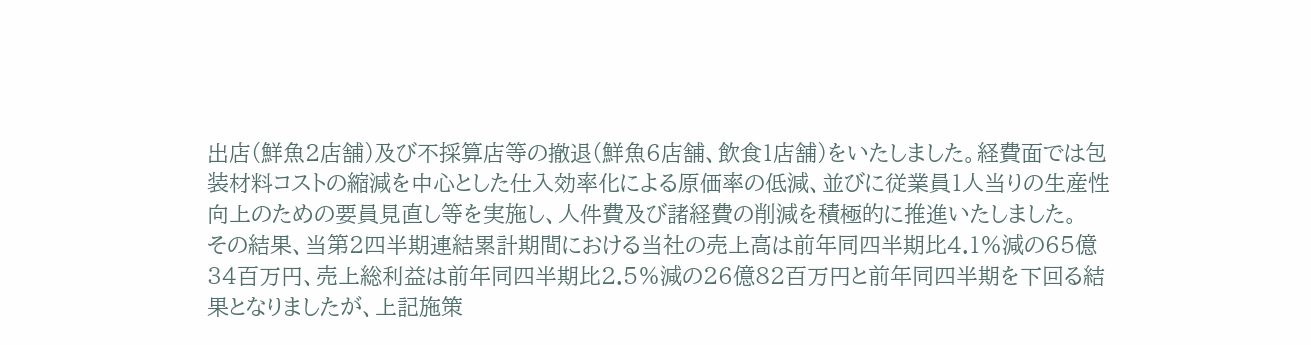出店(鮮魚2店舗)及び不採算店等の撤退(鮮魚6店舗、飲食1店舗)をいたしました。経費面では包装材料コストの縮減を中心とした仕入効率化による原価率の低減、並びに従業員1人当りの生産性向上のための要員見直し等を実施し、人件費及び諸経費の削減を積極的に推進いたしました。
その結果、当第2四半期連結累計期間における当社の売上高は前年同四半期比4.1%減の65億34百万円、売上総利益は前年同四半期比2.5%減の26億82百万円と前年同四半期を下回る結果となりましたが、上記施策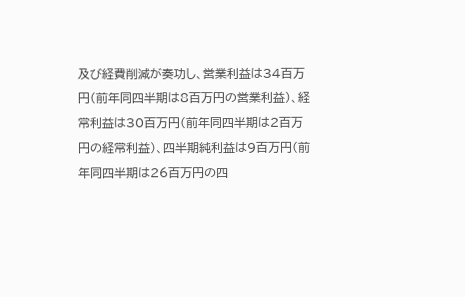及び経費削減が奏功し、営業利益は34百万円(前年同四半期は8百万円の営業利益)、経常利益は30百万円(前年同四半期は2百万円の経常利益)、四半期純利益は9百万円(前年同四半期は26百万円の四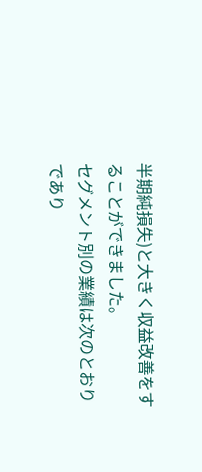半期純損失)と大きく収益改善をすることができました。
セグメント別の業績は次のとおりであり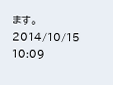ます。
2014/10/15 10:09